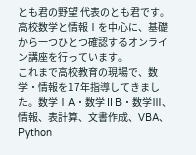とも君の野望 代表のとも君です。
高校数学と情報Ⅰを中心に、基礎から一つひとつ確認するオンライン講座を行っています。
これまで高校教育の現場で、数学・情報を17年指導してきました。数学ⅠA・数学ⅡB・数学Ⅲ、情報、表計算、文書作成、VBA、Python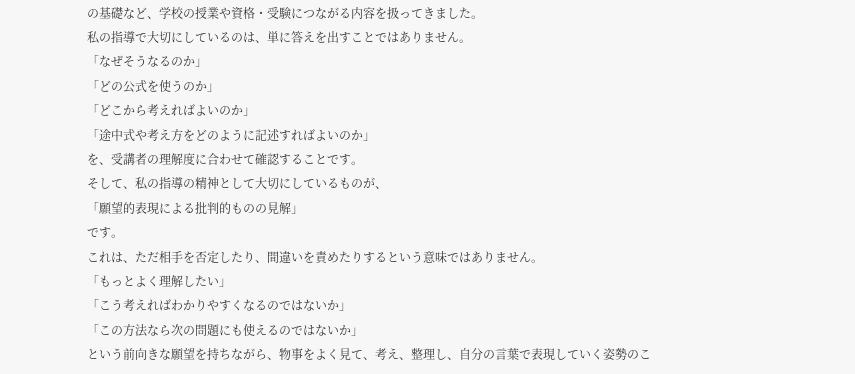の基礎など、学校の授業や資格・受験につながる内容を扱ってきました。
私の指導で大切にしているのは、単に答えを出すことではありません。
「なぜそうなるのか」
「どの公式を使うのか」
「どこから考えればよいのか」
「途中式や考え方をどのように記述すればよいのか」
を、受講者の理解度に合わせて確認することです。
そして、私の指導の精神として大切にしているものが、
「願望的表現による批判的ものの見解」
です。
これは、ただ相手を否定したり、間違いを責めたりするという意味ではありません。
「もっとよく理解したい」
「こう考えればわかりやすくなるのではないか」
「この方法なら次の問題にも使えるのではないか」
という前向きな願望を持ちながら、物事をよく見て、考え、整理し、自分の言葉で表現していく姿勢のこ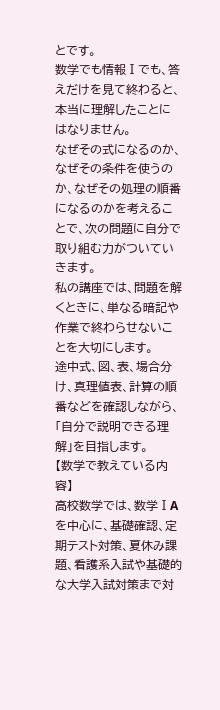とです。
数学でも情報Ⅰでも、答えだけを見て終わると、本当に理解したことにはなりません。
なぜその式になるのか、なぜその条件を使うのか、なぜその処理の順番になるのかを考えることで、次の問題に自分で取り組む力がついていきます。
私の講座では、問題を解くときに、単なる暗記や作業で終わらせないことを大切にします。
途中式、図、表、場合分け、真理値表、計算の順番などを確認しながら、「自分で説明できる理解」を目指します。
【数学で教えている内容】
高校数学では、数学ⅠAを中心に、基礎確認、定期テスト対策、夏休み課題、看護系入試や基礎的な大学入試対策まで対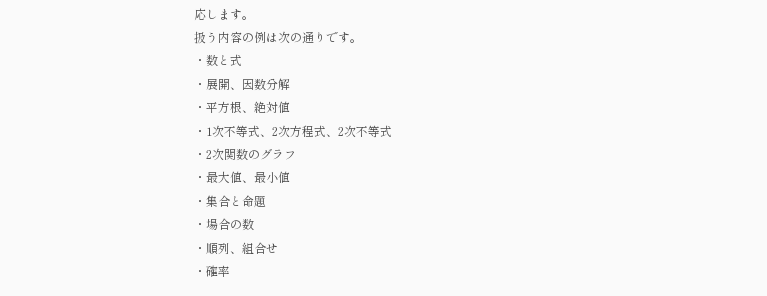応します。
扱う内容の例は次の通りです。
・数と式
・展開、因数分解
・平方根、絶対値
・1次不等式、2次方程式、2次不等式
・2次関数のグラフ
・最大値、最小値
・集合と命題
・場合の数
・順列、組合せ
・確率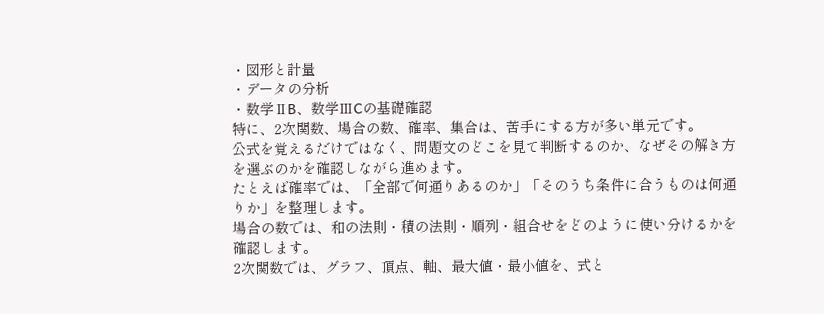・図形と計量
・データの分析
・数学ⅡB、数学ⅢCの基礎確認
特に、2次関数、場合の数、確率、集合は、苦手にする方が多い単元です。
公式を覚えるだけではなく、問題文のどこを見て判断するのか、なぜその解き方を選ぶのかを確認しながら進めます。
たとえば確率では、「全部で何通りあるのか」「そのうち条件に合うものは何通りか」を整理します。
場合の数では、和の法則・積の法則・順列・組合せをどのように使い分けるかを確認します。
2次関数では、グラフ、頂点、軸、最大値・最小値を、式と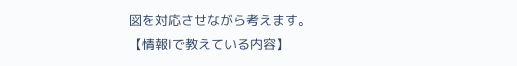図を対応させながら考えます。
【情報Ⅰで教えている内容】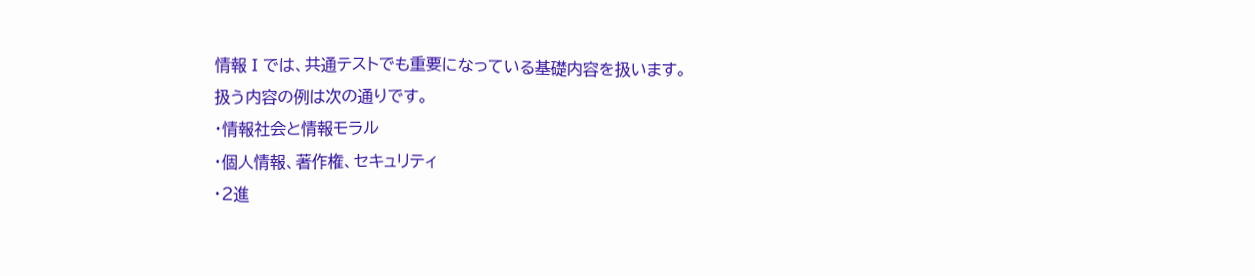情報Ⅰでは、共通テストでも重要になっている基礎内容を扱います。
扱う内容の例は次の通りです。
・情報社会と情報モラル
・個人情報、著作権、セキュリティ
・2進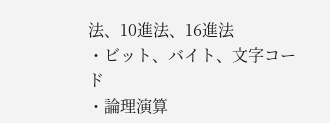法、10進法、16進法
・ビット、バイト、文字コード
・論理演算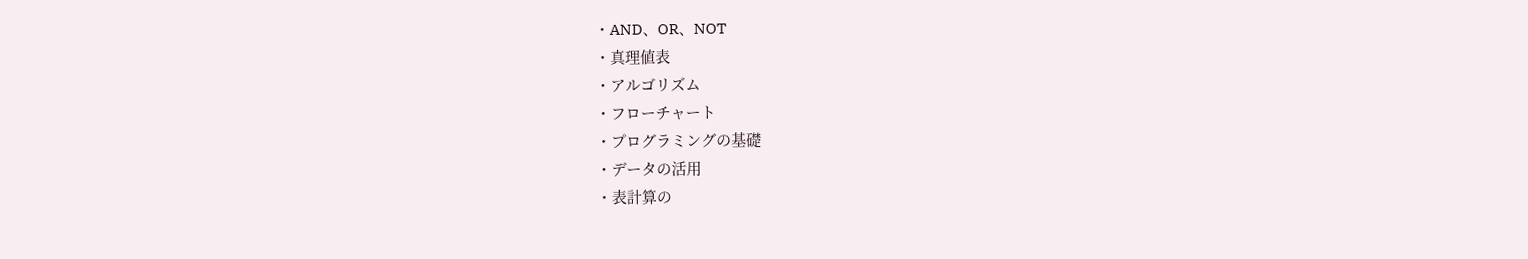・AND、OR、NOT
・真理値表
・アルゴリズム
・フローチャート
・プログラミングの基礎
・データの活用
・表計算の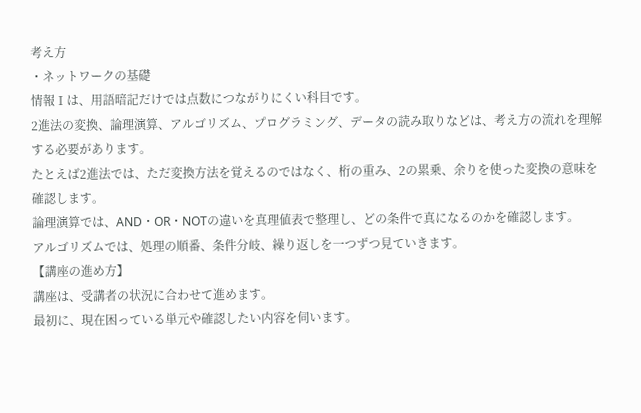考え方
・ネットワークの基礎
情報Ⅰは、用語暗記だけでは点数につながりにくい科目です。
2進法の変換、論理演算、アルゴリズム、プログラミング、データの読み取りなどは、考え方の流れを理解する必要があります。
たとえば2進法では、ただ変換方法を覚えるのではなく、桁の重み、2の累乗、余りを使った変換の意味を確認します。
論理演算では、AND・OR・NOTの違いを真理値表で整理し、どの条件で真になるのかを確認します。
アルゴリズムでは、処理の順番、条件分岐、繰り返しを一つずつ見ていきます。
【講座の進め方】
講座は、受講者の状況に合わせて進めます。
最初に、現在困っている単元や確認したい内容を伺います。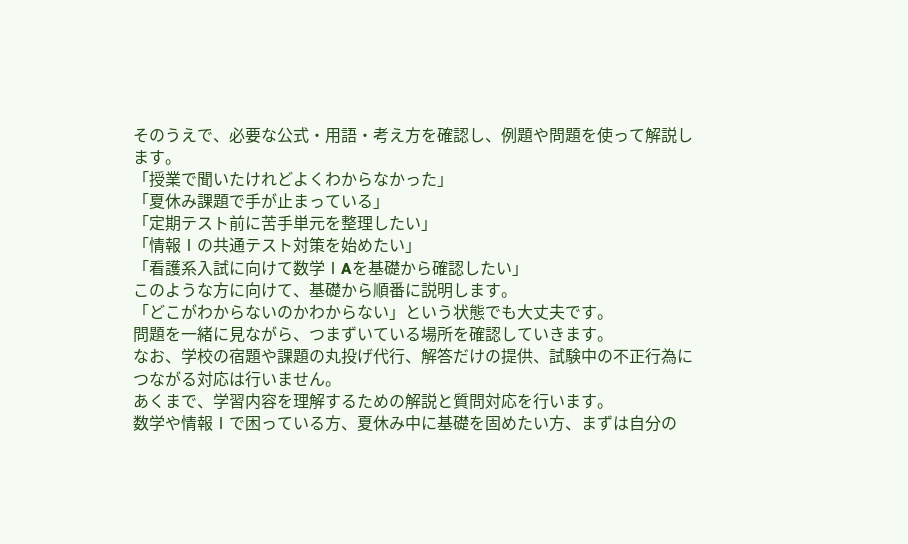そのうえで、必要な公式・用語・考え方を確認し、例題や問題を使って解説します。
「授業で聞いたけれどよくわからなかった」
「夏休み課題で手が止まっている」
「定期テスト前に苦手単元を整理したい」
「情報Ⅰの共通テスト対策を始めたい」
「看護系入試に向けて数学ⅠAを基礎から確認したい」
このような方に向けて、基礎から順番に説明します。
「どこがわからないのかわからない」という状態でも大丈夫です。
問題を一緒に見ながら、つまずいている場所を確認していきます。
なお、学校の宿題や課題の丸投げ代行、解答だけの提供、試験中の不正行為につながる対応は行いません。
あくまで、学習内容を理解するための解説と質問対応を行います。
数学や情報Ⅰで困っている方、夏休み中に基礎を固めたい方、まずは自分の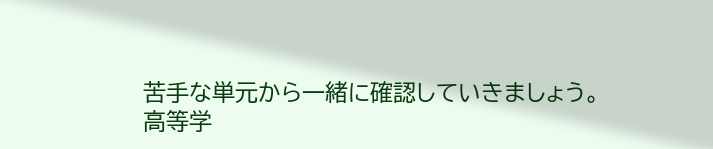苦手な単元から一緒に確認していきましょう。
高等学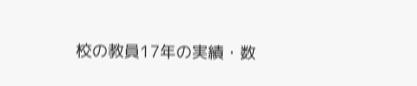校の教員17年の実績・数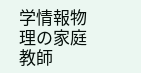学情報物理の家庭教師